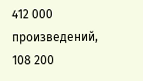412 000 произведений, 108 200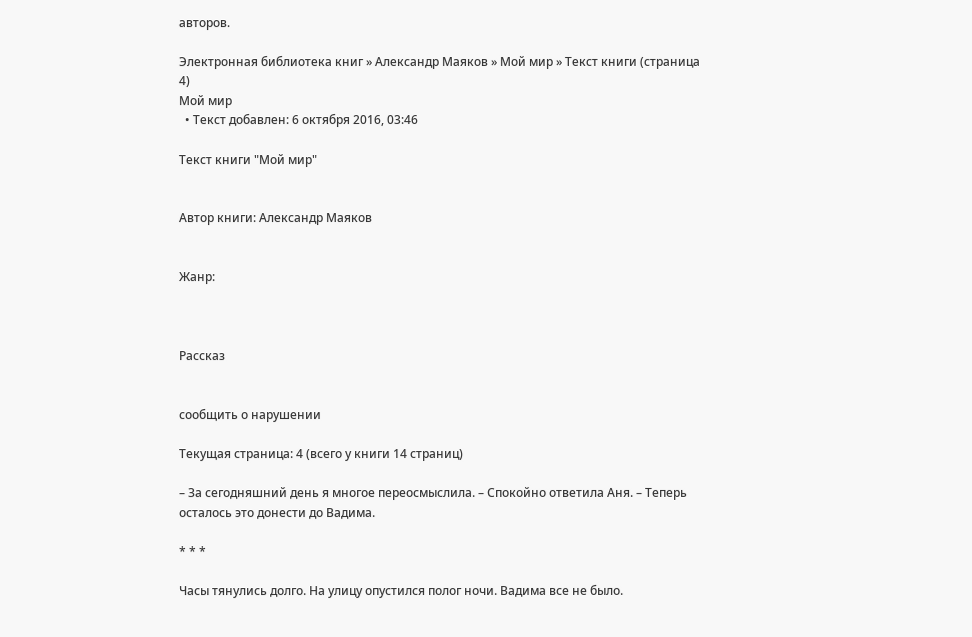авторов.

Электронная библиотека книг » Александр Маяков » Мой мир » Текст книги (страница 4)
Мой мир
  • Текст добавлен: 6 октября 2016, 03:46

Текст книги "Мой мир"


Автор книги: Александр Маяков


Жанр:



Рассказ


сообщить о нарушении

Текущая страница: 4 (всего у книги 14 страниц)

– За сегодняшний день я многое переосмыслила. – Спокойно ответила Аня. – Теперь осталось это донести до Вадима.

* * *

Часы тянулись долго. На улицу опустился полог ночи. Вадима все не было.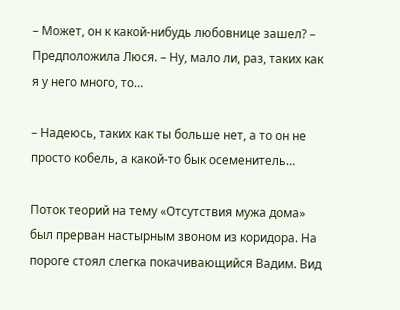– Может, он к какой-нибудь любовнице зашел? – Предположила Люся. – Ну, мало ли, раз, таких как я у него много, то…

– Надеюсь, таких как ты больше нет, а то он не просто кобель, а какой-то бык осеменитель…

Поток теорий на тему «Отсутствия мужа дома» был прерван настырным звоном из коридора. На пороге стоял слегка покачивающийся Вадим. Вид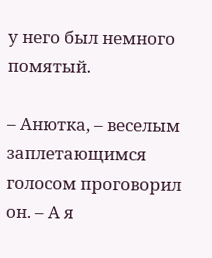у него был немного помятый.

– Анютка, – веселым заплетающимся голосом проговорил он. – А я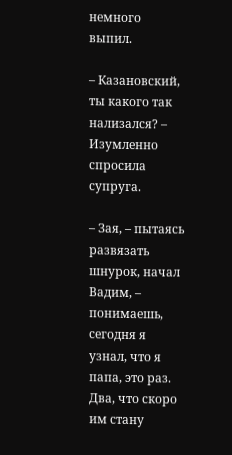немного выпил.

– Казановский, ты какого так нализался? – Изумленно спросила супруга.

– Зая, – пытаясь развязать шнурок, начал Вадим, – понимаешь, сегодня я узнал, что я папа, это раз. Два, что скоро им стану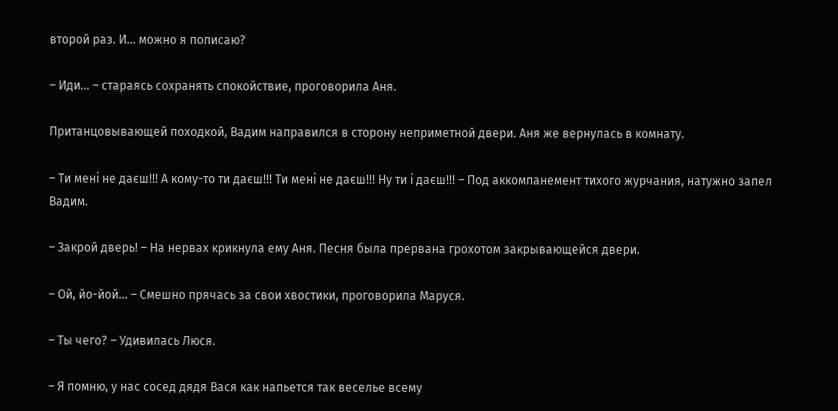второй раз. И… можно я пописаю?

– Иди… – стараясь сохранять спокойствие, проговорила Аня.

Пританцовывающей походкой, Вадим направился в сторону неприметной двери. Аня же вернулась в комнату.

– Ти мені не даєш!!! А кому-то ти даєш!!! Ти мені не даєш!!! Ну ти і даєш!!! – Под аккомпанемент тихого журчания, натужно запел Вадим.

– Закрой дверь! – На нервах крикнула ему Аня. Песня была прервана грохотом закрывающейся двери.

– Ой, йо-йой… – Смешно прячась за свои хвостики, проговорила Маруся.

– Ты чего? – Удивилась Люся.

– Я помню, у нас сосед дядя Вася как напьется так веселье всему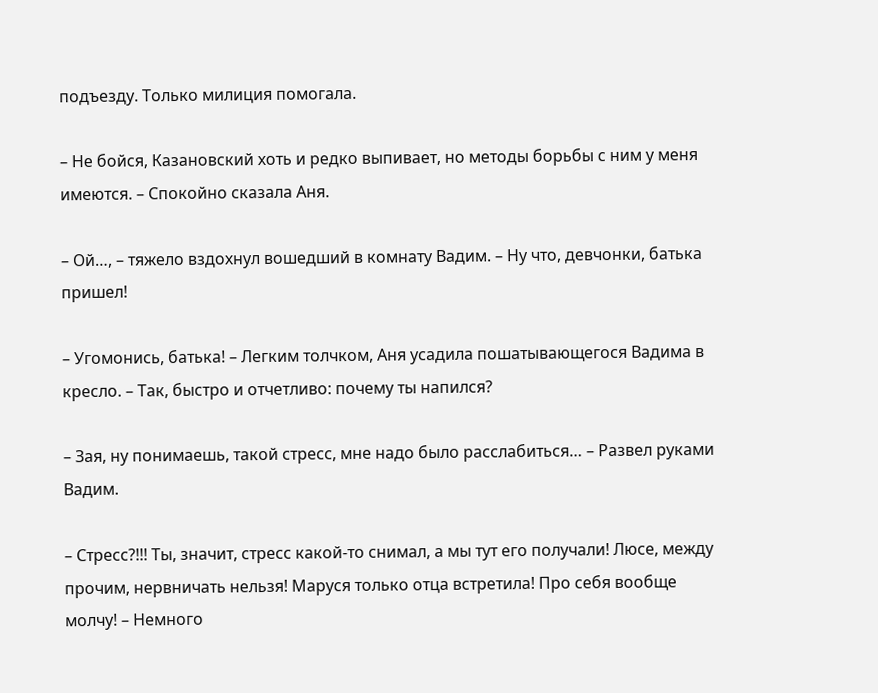подъезду. Только милиция помогала.

– Не бойся, Казановский хоть и редко выпивает, но методы борьбы с ним у меня имеются. – Спокойно сказала Аня.

– Ой…, – тяжело вздохнул вошедший в комнату Вадим. – Ну что, девчонки, батька пришел!

– Угомонись, батька! – Легким толчком, Аня усадила пошатывающегося Вадима в кресло. – Так, быстро и отчетливо: почему ты напился?

– Зая, ну понимаешь, такой стресс, мне надо было расслабиться… – Развел руками Вадим.

– Стресс?!!! Ты, значит, стресс какой-то снимал, а мы тут его получали! Люсе, между прочим, нервничать нельзя! Маруся только отца встретила! Про себя вообще молчу! – Немного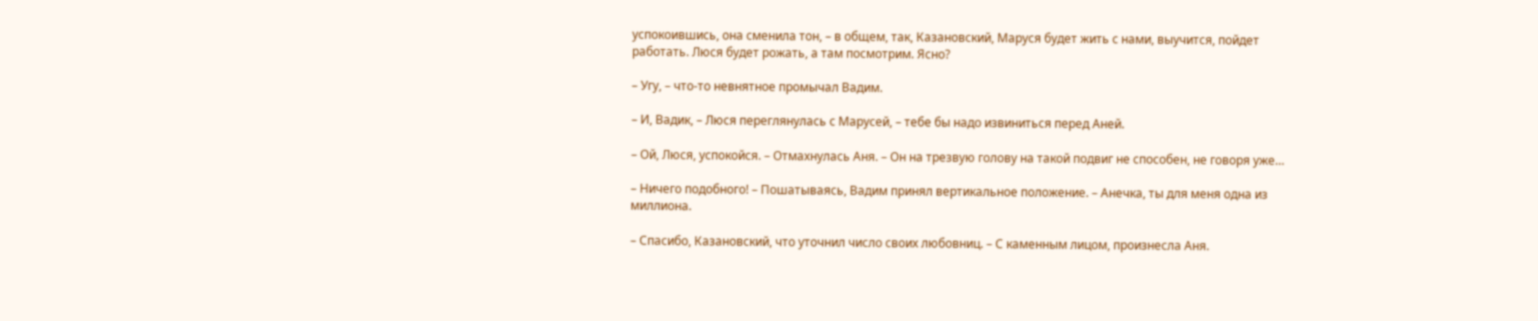успокоившись, она сменила тон, – в общем, так, Казановский, Маруся будет жить с нами, выучится, пойдет работать. Люся будет рожать, а там посмотрим. Ясно?

– Угу, – что-то невнятное промычал Вадим.

– И, Вадик, – Люся переглянулась с Марусей, – тебе бы надо извиниться перед Аней.

– Ой, Люся, успокойся. – Отмахнулась Аня. – Он на трезвую голову на такой подвиг не способен, не говоря уже…

– Ничего подобного! – Пошатываясь, Вадим принял вертикальное положение. – Анечка, ты для меня одна из миллиона.

– Спасибо, Казановский, что уточнил число своих любовниц. – С каменным лицом, произнесла Аня.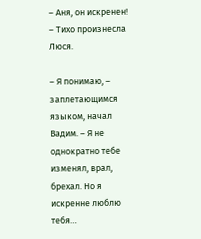– Аня, он искренен! – Тихо произнесла Люся.

– Я понимаю, – заплетающимся языком, начал Вадим. – Я не однократно тебе изменял, врал, брехал. Но я искренне люблю тебя…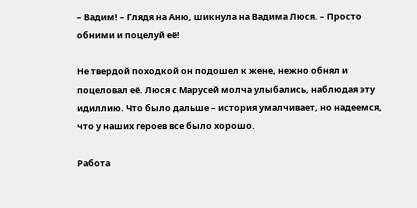– Вадим! – Глядя на Аню, шикнула на Вадима Люся. – Просто обними и поцелуй её!

Не твердой походкой он подошел к жене, нежно обнял и поцеловал её. Люся с Марусей молча улыбались, наблюдая эту идиллию. Что было дальше – история умалчивает, но надеемся, что у наших героев все было хорошо.

Работа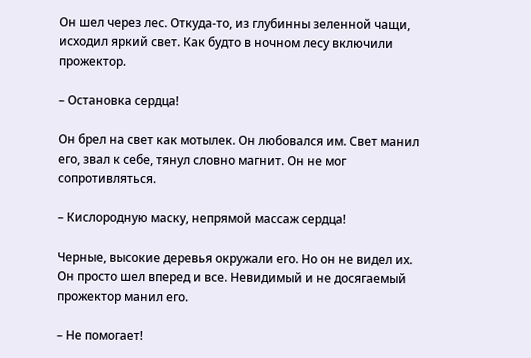Он шел через лес. Откуда-то, из глубинны зеленной чащи, исходил яркий свет. Как будто в ночном лесу включили прожектор.

– Остановка сердца!

Он брел на свет как мотылек. Он любовался им. Свет манил его, звал к себе, тянул словно магнит. Он не мог сопротивляться.

– Кислородную маску, непрямой массаж сердца!

Черные, высокие деревья окружали его. Но он не видел их. Он просто шел вперед и все. Невидимый и не досягаемый прожектор манил его.

– Не помогает!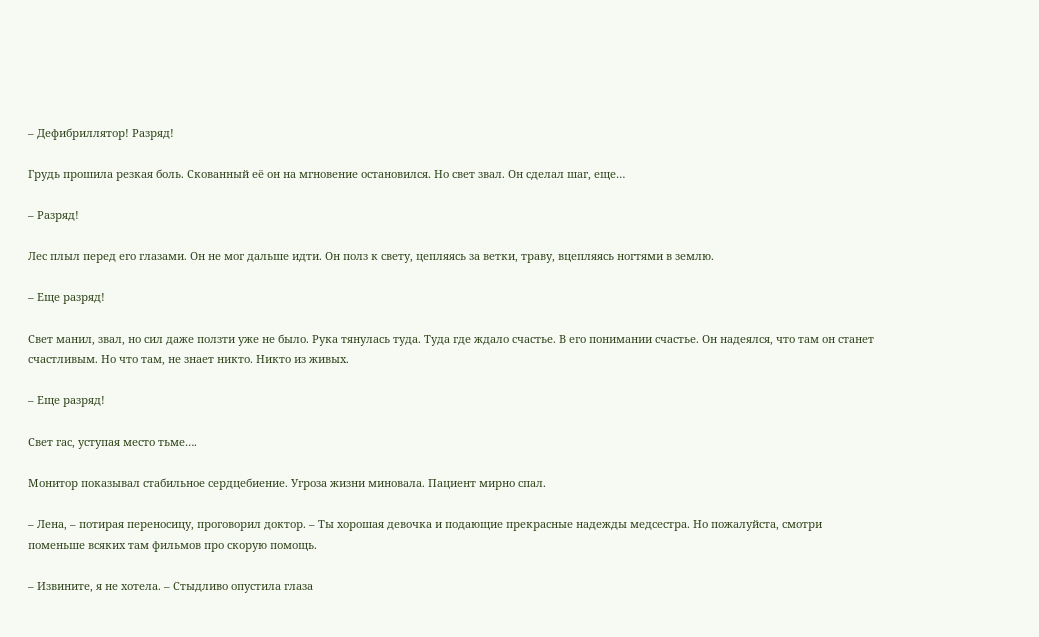– Дефибриллятор! Разряд!

Грудь прошила резкая боль. Скованный её он на мгновение остановился. Но свет звал. Он сделал шаг, еще…

– Разряд!

Лес плыл перед его глазами. Он не мог дальше идти. Он полз к свету, цепляясь за ветки, траву, вцепляясь ногтями в землю.

– Еще разряд!

Свет манил, звал, но сил даже ползти уже не было. Рука тянулась туда. Туда где ждало счастье. В его понимании счастье. Он надеялся, что там он станет счастливым. Но что там, не знает никто. Никто из живых.

– Еще разряд!

Свет гас, уступая место тьме….

Монитор показывал стабильное сердцебиение. Угроза жизни миновала. Пациент мирно спал.

– Лена, – потирая переносицу, проговорил доктор. – Ты хорошая девочка и подающие прекрасные надежды медсестра. Но пожалуйста, смотри поменьше всяких там фильмов про скорую помощь.

– Извините, я не хотела. – Стыдливо опустила глаза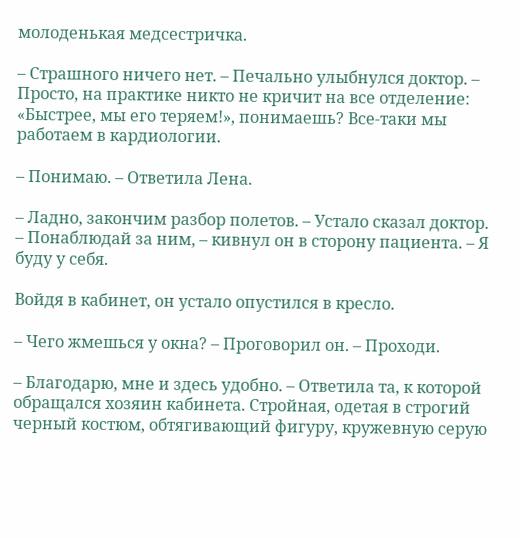молоденькая медсестричка.

– Страшного ничего нет. – Печально улыбнулся доктор. – Просто, на практике никто не кричит на все отделение: «Быстрее, мы его теряем!», понимаешь? Все-таки мы работаем в кардиологии.

– Понимаю. – Ответила Лена.

– Ладно, закончим разбор полетов. – Устало сказал доктор. – Понаблюдай за ним, – кивнул он в сторону пациента. – Я буду у себя.

Войдя в кабинет, он устало опустился в кресло.

– Чего жмешься у окна? – Проговорил он. – Проходи.

– Благодарю, мне и здесь удобно. – Ответила та, к которой обращался хозяин кабинета. Стройная, одетая в строгий черный костюм, обтягивающий фигуру, кружевную серую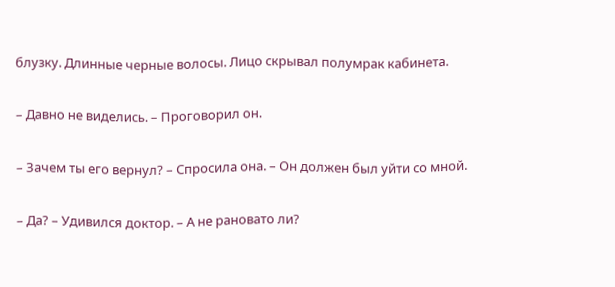блузку. Длинные черные волосы. Лицо скрывал полумрак кабинета.

– Давно не виделись. – Проговорил он.

– Зачем ты его вернул? – Спросила она. – Он должен был уйти со мной.

– Да? – Удивился доктор. – А не рановато ли?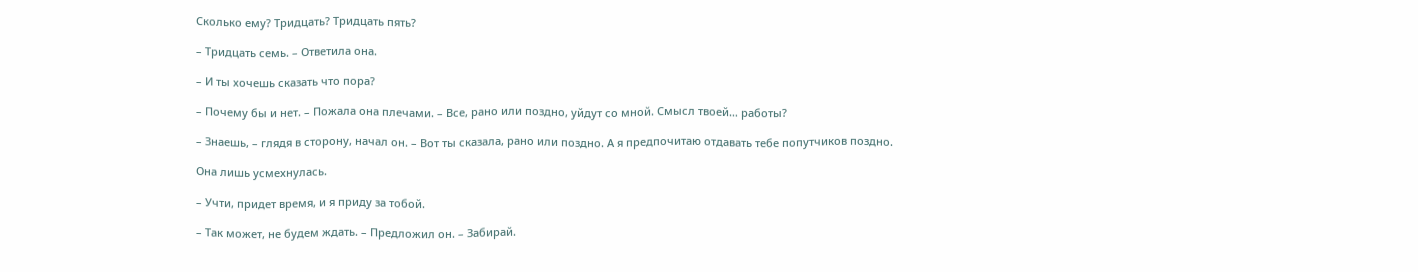Сколько ему? Тридцать? Тридцать пять?

– Тридцать семь. – Ответила она.

– И ты хочешь сказать что пора?

– Почему бы и нет. – Пожала она плечами. – Все, рано или поздно, уйдут со мной. Смысл твоей… работы?

– Знаешь, – глядя в сторону, начал он. – Вот ты сказала, рано или поздно. А я предпочитаю отдавать тебе попутчиков поздно.

Она лишь усмехнулась.

– Учти, придет время, и я приду за тобой.

– Так может, не будем ждать. – Предложил он. – Забирай.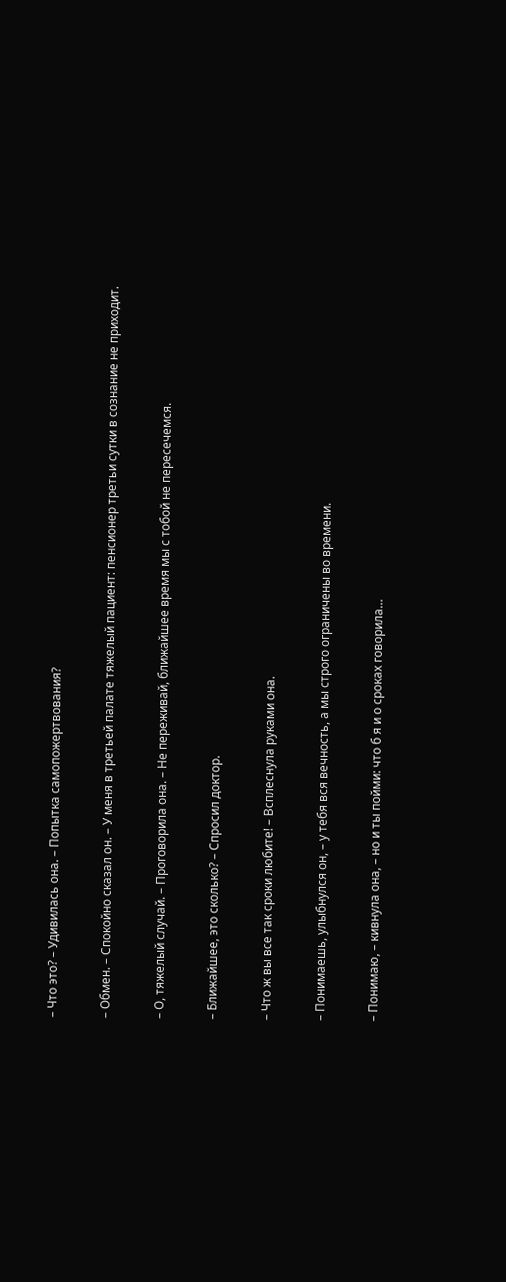– Что это? – Удивилась она. – Попытка самопожертвования?

– Обмен. – Спокойно сказал он. – У меня в третьей палате тяжелый пациент: пенсионер третьи сутки в сознание не приходит.

– О, тяжелый случай. – Проговорила она. – Не переживай, ближайшее время мы с тобой не пересечемся.

– Ближайшее, это сколько? – Спросил доктор.

– Что ж вы все так сроки любите! – Всплеснула руками она.

– Понимаешь, улыбнулся он, – у тебя вся вечность, а мы строго ограничены во времени.

– Понимаю, – кивнула она, – но и ты пойми: что б я и о сроках говорила…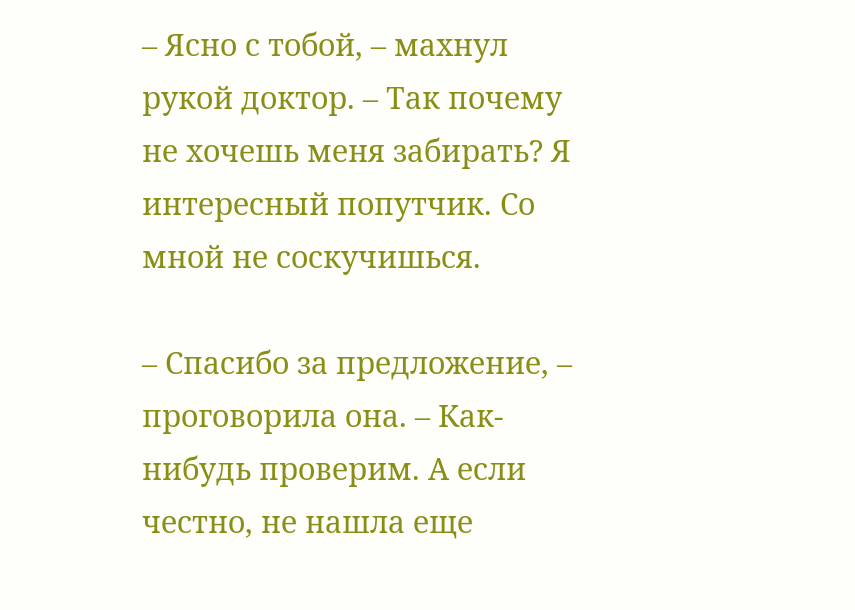– Ясно с тобой, – махнул рукой доктор. – Так почему не хочешь меня забирать? Я интересный попутчик. Со мной не соскучишься.

– Спасибо за предложение, – проговорила она. – Как-нибудь проверим. А если честно, не нашла еще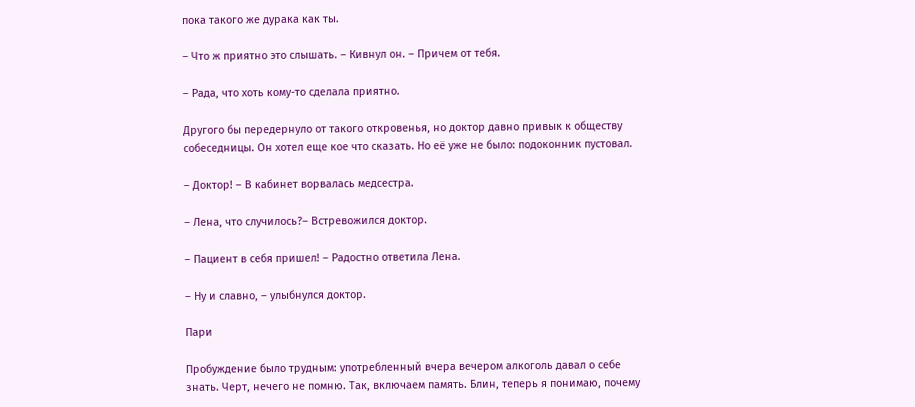пока такого же дурака как ты.

– Что ж приятно это слышать. – Кивнул он. – Причем от тебя.

– Рада, что хоть кому-то сделала приятно.

Другого бы передернуло от такого откровенья, но доктор давно привык к обществу собеседницы. Он хотел еще кое что сказать. Но её уже не было: подоконник пустовал.

– Доктор! – В кабинет ворвалась медсестра.

– Лена, что случилось?– Встревожился доктор.

– Пациент в себя пришел! – Радостно ответила Лена.

– Ну и славно, – улыбнулся доктор.

Пари

Пробуждение было трудным: употребленный вчера вечером алкоголь давал о себе знать. Черт, нечего не помню. Так, включаем память. Блин, теперь я понимаю, почему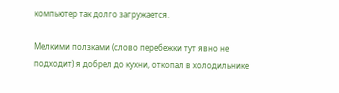компьютер так долго загружается.

Мелкими ползками (слово перебежки тут явно не подходит) я добрел до кухни, откопал в холодильнике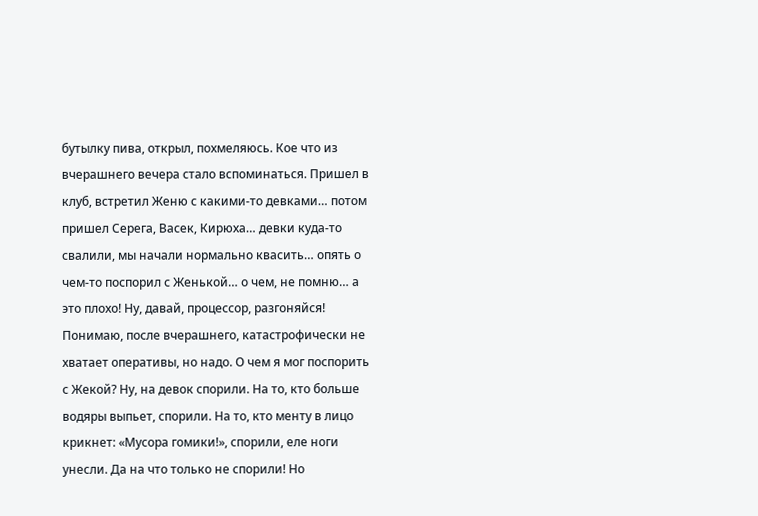бутылку пива, открыл, похмеляюсь. Кое что из вчерашнего вечера стало вспоминаться. Пришел в клуб, встретил Женю с какими-то девками… потом пришел Серега, Васек, Кирюха… девки куда-то свалили, мы начали нормально квасить… опять о чем-то поспорил с Женькой… о чем, не помню… а это плохо! Ну, давай, процессор, разгоняйся! Понимаю, после вчерашнего, катастрофически не хватает оперативы, но надо. О чем я мог поспорить с Жекой? Ну, на девок спорили. На то, кто больше водяры выпьет, спорили. На то, кто менту в лицо крикнет: «Мусора гомики!», спорили, еле ноги унесли. Да на что только не спорили! Но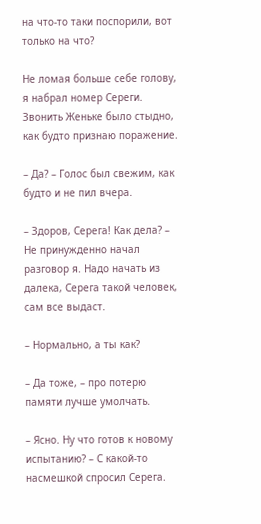на что-то таки поспорили, вот только на что?

Не ломая больше себе голову, я набрал номер Сереги. Звонить Женьке было стыдно, как будто признаю поражение.

– Да? – Голос был свежим, как будто и не пил вчера.

– Здоров, Серега! Как дела? – Не принужденно начал разговор я. Надо начать из далека, Серега такой человек, сам все выдаст.

– Нормально, а ты как?

– Да тоже, – про потерю памяти лучше умолчать.

– Ясно. Ну что готов к новому испытанию? – С какой-то насмешкой спросил Серега.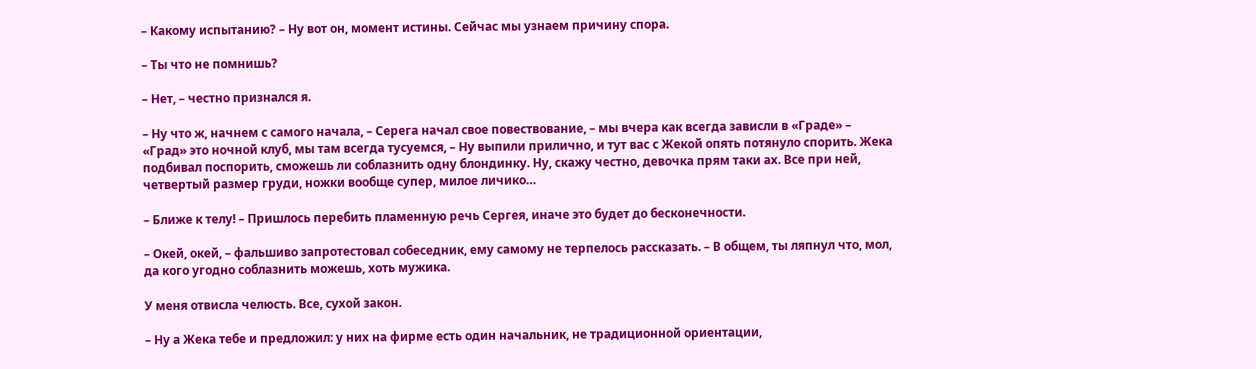– Какому испытанию? – Ну вот он, момент истины. Сейчас мы узнаем причину спора.

– Ты что не помнишь?

– Нет, – честно признался я.

– Ну что ж, начнем с самого начала, – Серега начал свое повествование, – мы вчера как всегда зависли в «Граде» – «Град» это ночной клуб, мы там всегда тусуемся, – Ну выпили прилично, и тут вас с Жекой опять потянуло спорить. Жека подбивал поспорить, сможешь ли соблазнить одну блондинку. Ну, скажу честно, девочка прям таки ах. Все при ней, четвертый размер груди, ножки вообще супер, милое личико…

– Ближе к телу! – Пришлось перебить пламенную речь Сергея, иначе это будет до бесконечности.

– Окей, окей, – фальшиво запротестовал собеседник, ему самому не терпелось рассказать. – В общем, ты ляпнул что, мол, да кого угодно соблазнить можешь, хоть мужика.

У меня отвисла челюсть. Все, сухой закон.

– Ну а Жека тебе и предложил: у них на фирме есть один начальник, не традиционной ориентации,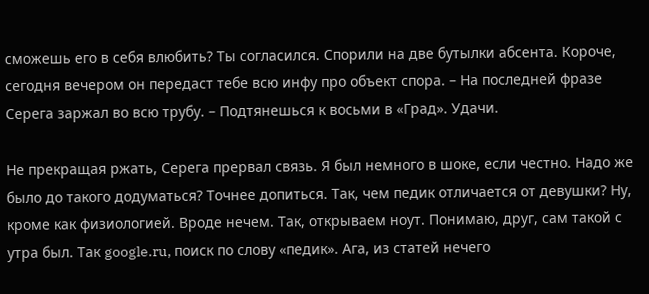сможешь его в себя влюбить? Ты согласился. Спорили на две бутылки абсента. Короче, сегодня вечером он передаст тебе всю инфу про объект спора. – На последней фразе Серега заржал во всю трубу. – Подтянешься к восьми в «Град». Удачи.

Не прекращая ржать, Серега прервал связь. Я был немного в шоке, если честно. Надо же было до такого додуматься? Точнее допиться. Так, чем педик отличается от девушки? Ну, кроме как физиологией. Вроде нечем. Так, открываем ноут. Понимаю, друг, сам такой с утра был. Так google.ru, поиск по слову «педик». Ага, из статей нечего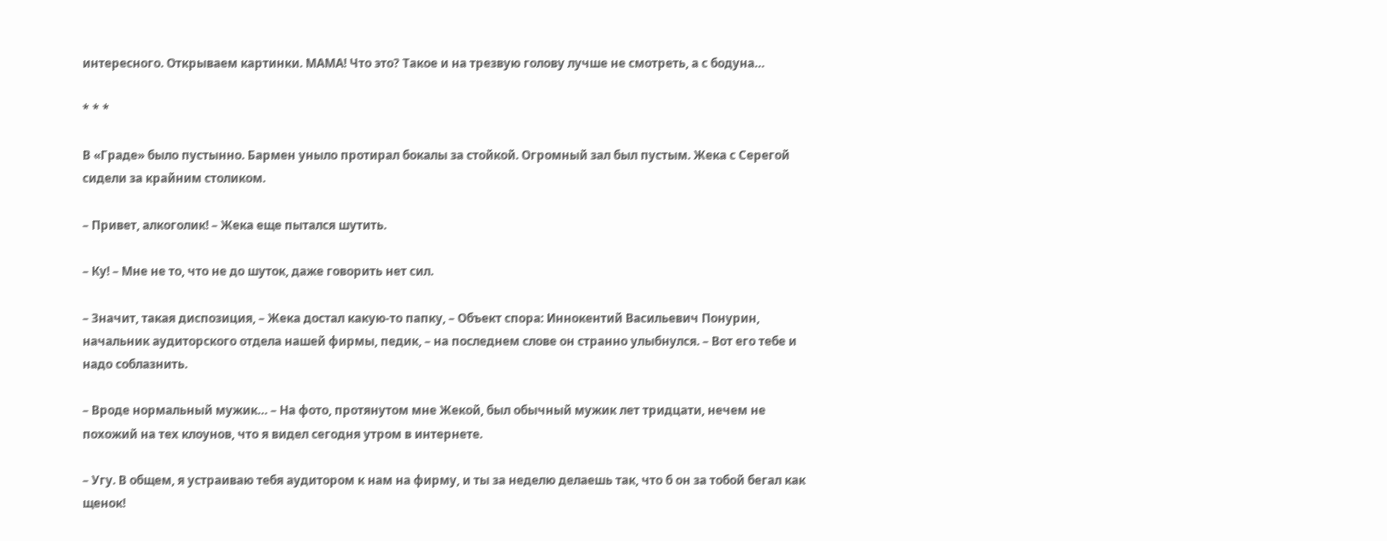интересного. Открываем картинки. МАМА! Что это? Такое и на трезвую голову лучше не смотреть, а с бодуна…

* * *

В «Граде» было пустынно. Бармен уныло протирал бокалы за стойкой. Огромный зал был пустым. Жека с Серегой сидели за крайним столиком.

– Привет, алкоголик! – Жека еще пытался шутить.

– Ку! – Мне не то, что не до шуток, даже говорить нет сил.

– Значит, такая диспозиция, – Жека достал какую-то папку, – Объект спора: Иннокентий Васильевич Понурин, начальник аудиторского отдела нашей фирмы, педик, – на последнем слове он странно улыбнулся. – Вот его тебе и надо соблазнить.

– Вроде нормальный мужик… – На фото, протянутом мне Жекой, был обычный мужик лет тридцати, нечем не похожий на тех клоунов, что я видел сегодня утром в интернете.

– Угу. В общем, я устраиваю тебя аудитором к нам на фирму, и ты за неделю делаешь так, что б он за тобой бегал как щенок!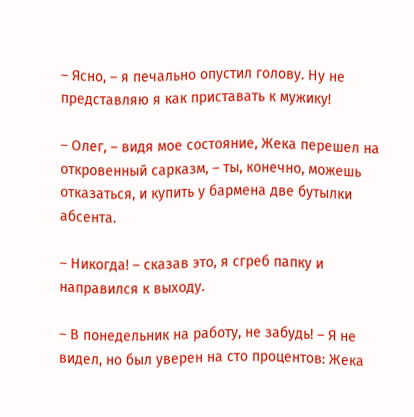– Ясно, – я печально опустил голову. Ну не представляю я как приставать к мужику!

– Олег, – видя мое состояние, Жека перешел на откровенный сарказм, – ты, конечно, можешь отказаться, и купить у бармена две бутылки абсента.

– Никогда! – сказав это, я сгреб папку и направился к выходу.

– В понедельник на работу, не забудь! – Я не видел, но был уверен на сто процентов: Жека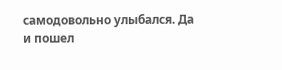самодовольно улыбался. Да и пошел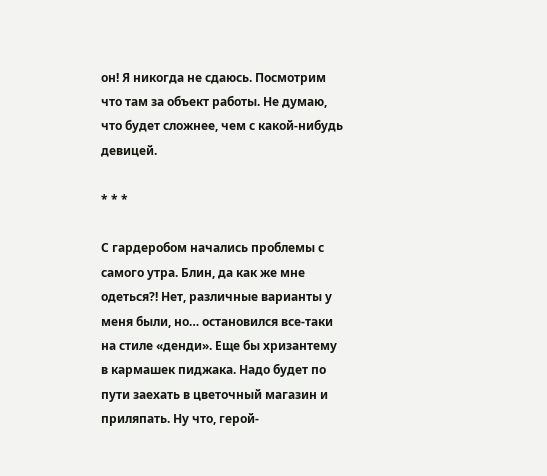он! Я никогда не сдаюсь. Посмотрим что там за объект работы. Не думаю, что будет сложнее, чем с какой-нибудь девицей.

* * *

С гардеробом начались проблемы с самого утра. Блин, да как же мне одеться?! Нет, различные варианты у меня были, но… остановился все-таки на стиле «денди». Еще бы хризантему в кармашек пиджака. Надо будет по пути заехать в цветочный магазин и приляпать. Ну что, герой-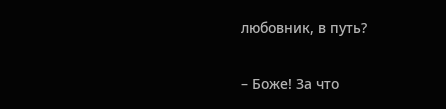любовник, в путь?

– Боже! За что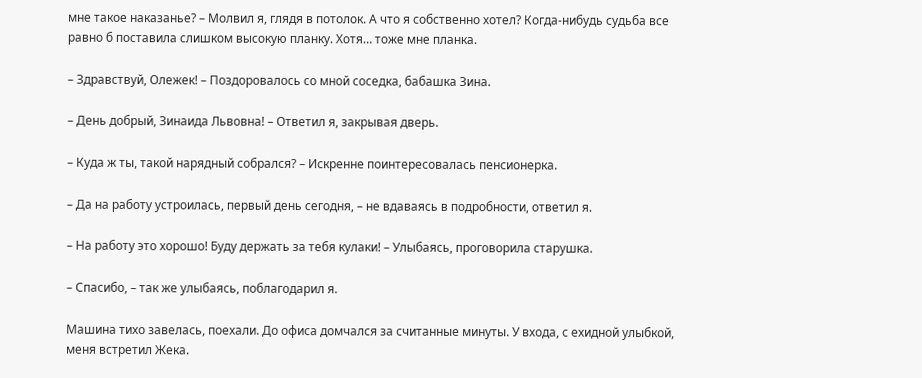мне такое наказанье? – Молвил я, глядя в потолок. А что я собственно хотел? Когда-нибудь судьба все равно б поставила слишком высокую планку. Хотя… тоже мне планка.

– Здравствуй, Олежек! – Поздоровалось со мной соседка, бабашка Зина.

– День добрый, Зинаида Львовна! – Ответил я, закрывая дверь.

– Куда ж ты, такой нарядный собрался? – Искренне поинтересовалась пенсионерка.

– Да на работу устроилась, первый день сегодня, – не вдаваясь в подробности, ответил я.

– На работу это хорошо! Буду держать за тебя кулаки! – Улыбаясь, проговорила старушка.

– Спасибо, – так же улыбаясь, поблагодарил я.

Машина тихо завелась, поехали. До офиса домчался за считанные минуты. У входа, с ехидной улыбкой, меня встретил Жека.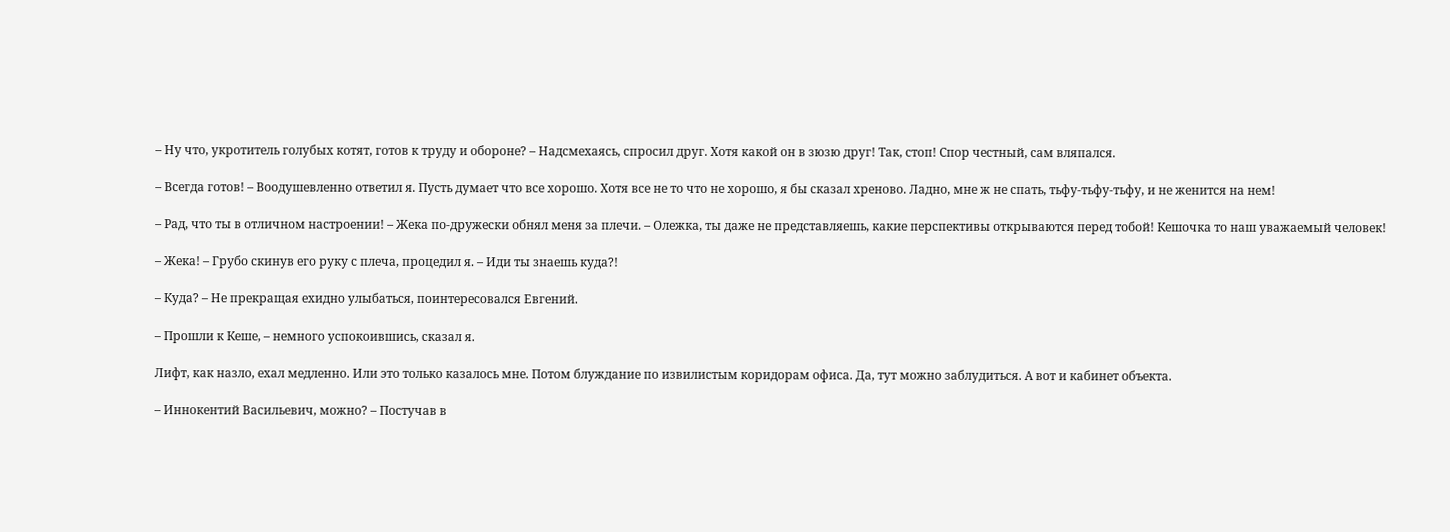– Ну что, укротитель голубых котят, готов к труду и обороне? – Надсмехаясь, спросил друг. Хотя какой он в зюзю друг! Так, стоп! Спор честный, сам вляпался.

– Всегда готов! – Воодушевленно ответил я. Пусть думает что все хорошо. Хотя все не то что не хорошо, я бы сказал хреново. Ладно, мне ж не спать, тьфу-тьфу-тьфу, и не женится на нем!

– Рад, что ты в отличном настроении! – Жека по-дружески обнял меня за плечи. – Олежка, ты даже не представляешь, какие перспективы открываются перед тобой! Кешочка то наш уважаемый человек!

– Жека! – Грубо скинув его руку с плеча, процедил я. – Иди ты знаешь куда?!

– Куда? – Не прекращая ехидно улыбаться, поинтересовался Евгений.

– Прошли к Кеше, – немного успокоившись, сказал я.

Лифт, как назло, ехал медленно. Или это только казалось мне. Потом блуждание по извилистым коридорам офиса. Да, тут можно заблудиться. А вот и кабинет объекта.

– Иннокентий Васильевич, можно? – Постучав в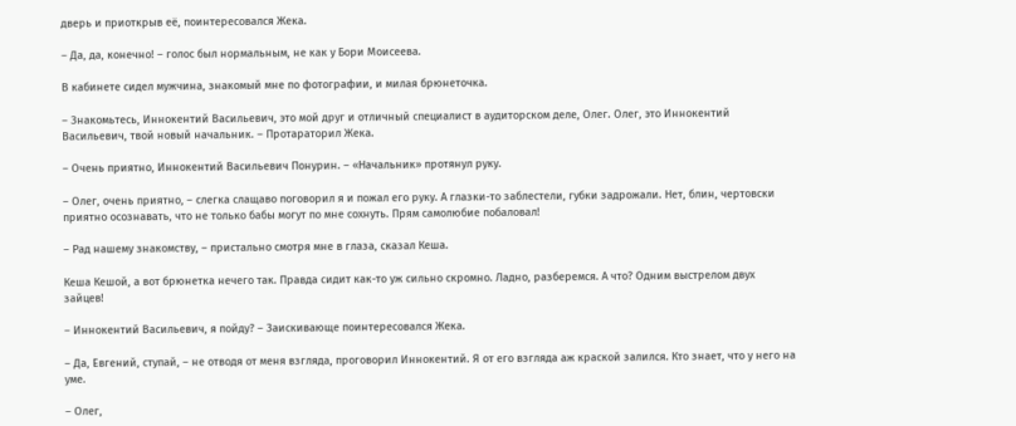дверь и приоткрыв её, поинтересовался Жека.

– Да, да, конечно! – голос был нормальным, не как у Бори Моисеева.

В кабинете сидел мужчина, знакомый мне по фотографии, и милая брюнеточка.

– Знакомьтесь, Иннокентий Васильевич, это мой друг и отличный специалист в аудиторском деле, Олег. Олег, это Иннокентий Васильевич, твой новый начальник. – Протараторил Жека.

– Очень приятно, Иннокентий Васильевич Понурин. – «Начальник» протянул руку.

– Олег, очень приятно, – слегка слащаво поговорил я и пожал его руку. А глазки-то заблестели, губки задрожали. Нет, блин, чертовски приятно осознавать, что не только бабы могут по мне сохнуть. Прям самолюбие побаловал!

– Рад нашему знакомству, – пристально смотря мне в глаза, сказал Кеша.

Кеша Кешой, а вот брюнетка нечего так. Правда сидит как-то уж сильно скромно. Ладно, разберемся. А что? Одним выстрелом двух зайцев!

– Иннокентий Васильевич, я пойду? – Заискивающе поинтересовался Жека.

– Да, Евгений, ступай, – не отводя от меня взгляда, проговорил Иннокентий. Я от его взгляда аж краской залился. Кто знает, что у него на уме.

– Олег,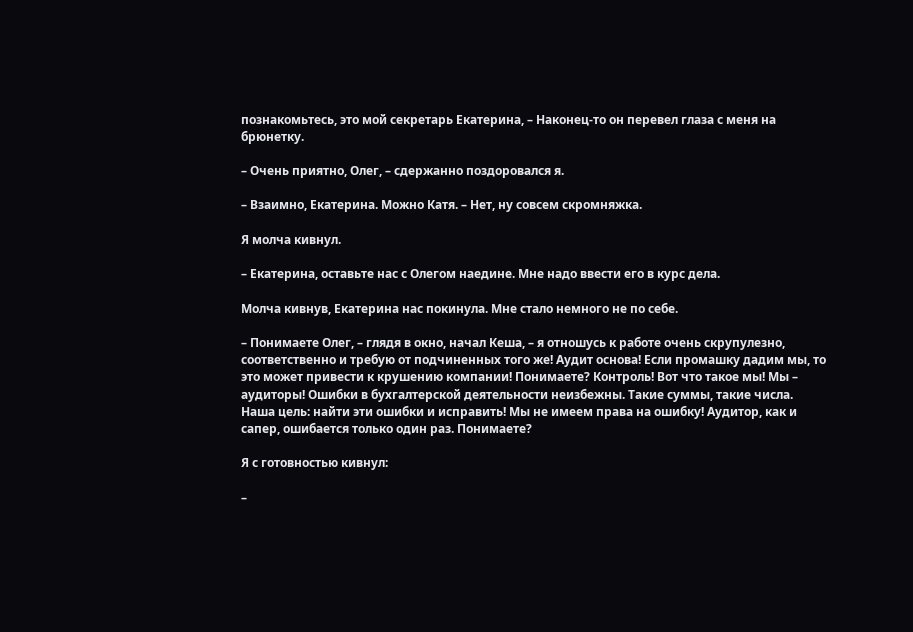познакомьтесь, это мой секретарь Екатерина, – Наконец-то он перевел глаза с меня на брюнетку.

– Очень приятно, Олег, – сдержанно поздоровался я.

– Взаимно, Екатерина. Можно Катя. – Нет, ну совсем скромняжка.

Я молча кивнул.

– Екатерина, оставьте нас с Олегом наедине. Мне надо ввести его в курс дела.

Молча кивнув, Екатерина нас покинула. Мне стало немного не по себе.

– Понимаете Олег, – глядя в окно, начал Кеша, – я отношусь к работе очень скрупулезно, соответственно и требую от подчиненных того же! Аудит основа! Если промашку дадим мы, то это может привести к крушению компании! Понимаете? Контроль! Вот что такое мы! Мы – аудиторы! Ошибки в бухгалтерской деятельности неизбежны. Такие суммы, такие числа. Наша цель: найти эти ошибки и исправить! Мы не имеем права на ошибку! Аудитор, как и сапер, ошибается только один раз. Понимаете?

Я с готовностью кивнул:

–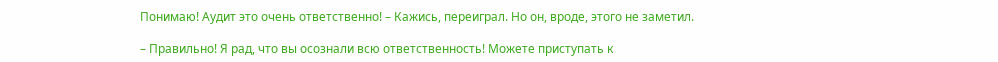Понимаю! Аудит это очень ответственно! – Кажись, переиграл. Но он, вроде, этого не заметил.

– Правильно! Я рад, что вы осознали всю ответственность! Можете приступать к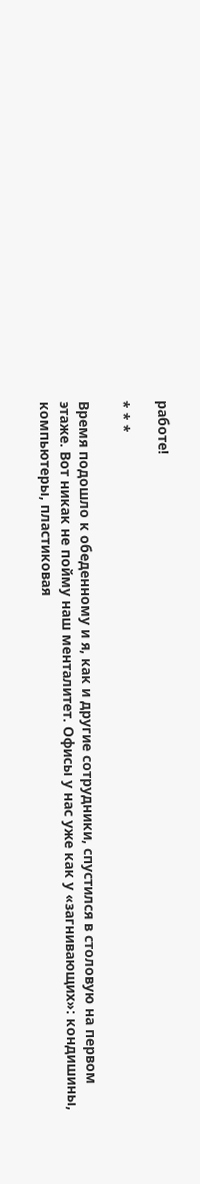работе!

* * *

Время подошло к обеденному и я, как и другие сотрудники, спустился в столовую на первом этаже. Вот никак не пойму наш менталитет. Офисы у нас уже как у «загнивающих»: кондишины, компьютеры, пластиковая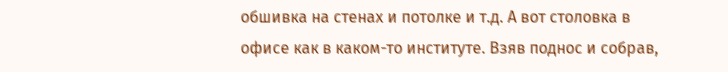обшивка на стенах и потолке и т.д. А вот столовка в офисе как в каком-то институте. Взяв поднос и собрав,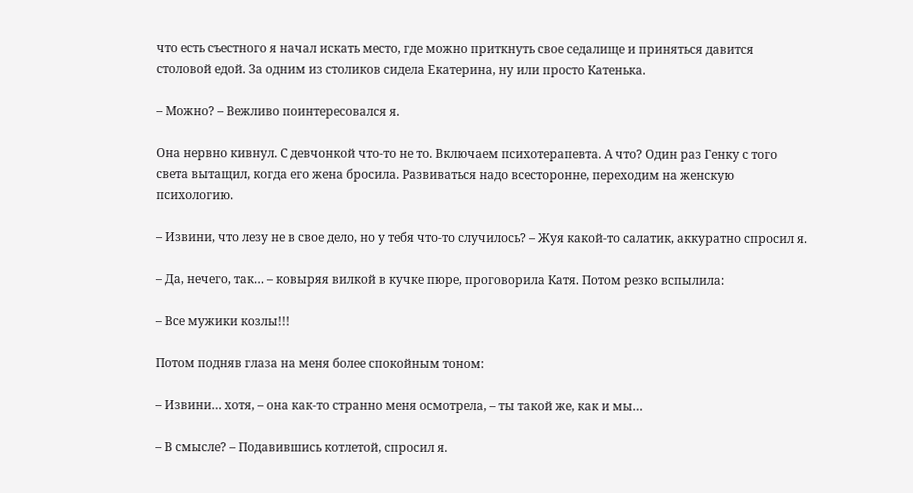что есть съестного я начал искать место, где можно приткнуть свое седалище и приняться давится столовой едой. За одним из столиков сидела Екатерина, ну или просто Катенька.

– Можно? – Вежливо поинтересовался я.

Она нервно кивнул. С девчонкой что-то не то. Включаем психотерапевта. А что? Один раз Генку с того света вытащил, когда его жена бросила. Развиваться надо всесторонне, переходим на женскую психологию.

– Извини, что лезу не в свое дело, но у тебя что-то случилось? – Жуя какой-то салатик, аккуратно спросил я.

– Да, нечего, так… – ковыряя вилкой в кучке пюре, проговорила Катя. Потом резко вспылила:

– Все мужики козлы!!!

Потом подняв глаза на меня более спокойным тоном:

– Извини… хотя, – она как-то странно меня осмотрела, – ты такой же, как и мы…

– В смысле? – Подавившись котлетой, спросил я.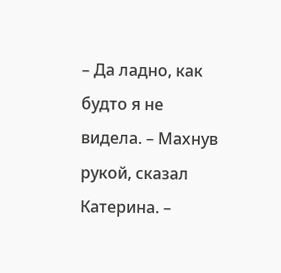– Да ладно, как будто я не видела. – Махнув рукой, сказал Катерина. –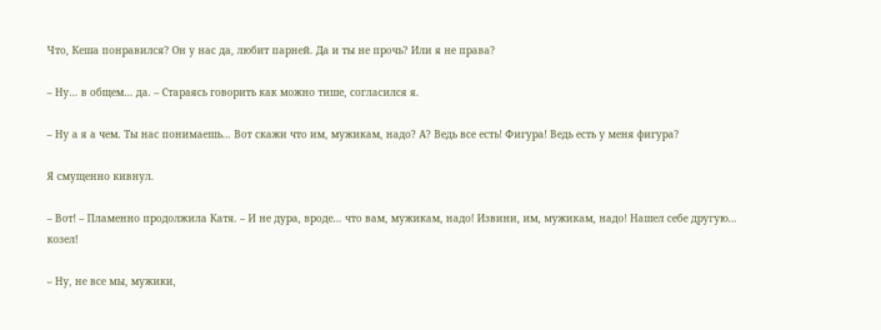Что, Кеша понравился? Он у нас да, любит парней. Да и ты не прочь? Или я не права?

– Ну… в общем… да. – Стараясь говорить как можно тише, согласился я.

– Ну а я а чем. Ты нас понимаешь… Вот скажи что им, мужикам, надо? А? Ведь все есть! Фигура! Ведь есть у меня фигура?

Я смущенно кивнул.

– Вот! – Пламенно продолжила Катя. – И не дура, вроде… что вам, мужикам, надо! Извини, им, мужикам, надо! Нашел себе другую… козел!

– Ну, не все мы, мужики,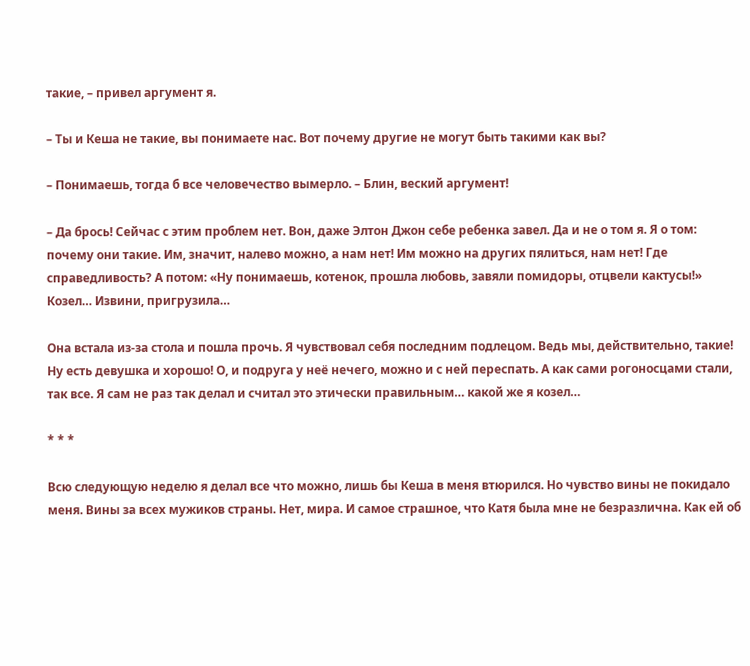такие, – привел аргумент я.

– Ты и Кеша не такие, вы понимаете нас. Вот почему другие не могут быть такими как вы?

– Понимаешь, тогда б все человечество вымерло. – Блин, веский аргумент!

– Да брось! Сейчас с этим проблем нет. Вон, даже Элтон Джон себе ребенка завел. Да и не о том я. Я о том: почему они такие. Им, значит, налево можно, а нам нет! Им можно на других пялиться, нам нет! Где справедливость? А потом: «Ну понимаешь, котенок, прошла любовь, завяли помидоры, отцвели кактусы!» Козел… Извини, пригрузила…

Она встала из-за стола и пошла прочь. Я чувствовал себя последним подлецом. Ведь мы, действительно, такие! Ну есть девушка и хорошо! О, и подруга у неё нечего, можно и с ней переспать. А как сами рогоносцами стали, так все. Я сам не раз так делал и считал это этически правильным… какой же я козел…

* * *

Всю следующую неделю я делал все что можно, лишь бы Кеша в меня втюрился. Но чувство вины не покидало меня. Вины за всех мужиков страны. Нет, мира. И самое страшное, что Катя была мне не безразлична. Как ей об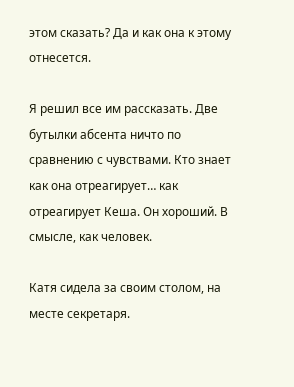этом сказать? Да и как она к этому отнесется.

Я решил все им рассказать. Две бутылки абсента ничто по сравнению с чувствами. Кто знает как она отреагирует… как отреагирует Кеша. Он хороший. В смысле, как человек.

Катя сидела за своим столом, на месте секретаря.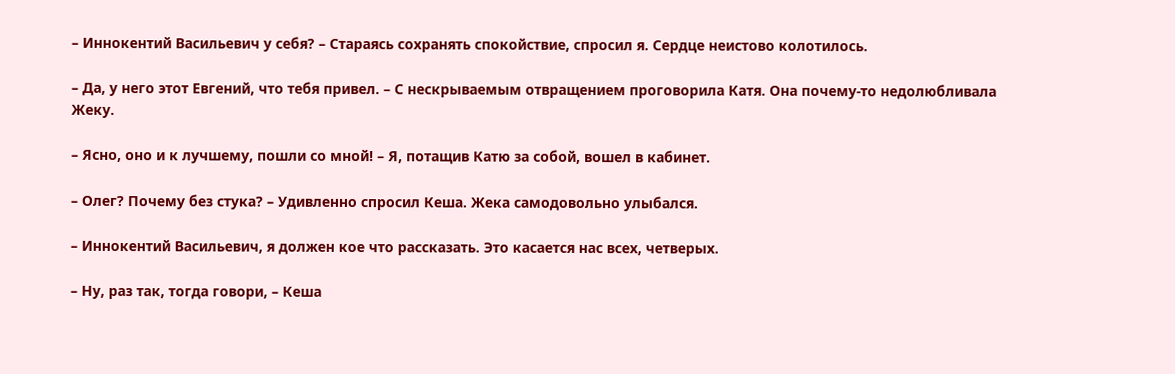– Иннокентий Васильевич у себя? – Стараясь сохранять спокойствие, спросил я. Сердце неистово колотилось.

– Да, у него этот Евгений, что тебя привел. – С нескрываемым отвращением проговорила Катя. Она почему-то недолюбливала Жеку.

– Ясно, оно и к лучшему, пошли со мной! – Я, потащив Катю за собой, вошел в кабинет.

– Олег? Почему без стука? – Удивленно спросил Кеша. Жека самодовольно улыбался.

– Иннокентий Васильевич, я должен кое что рассказать. Это касается нас всех, четверых.

– Ну, раз так, тогда говори, – Кеша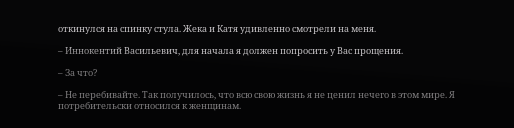откинулся на спинку стула. Жека и Катя удивленно смотрели на меня.

– Иннокентий Васильевич, для начала я должен попросить у Вас прощения.

– За что?

– Не перебивайте. Так получилось, что всю свою жизнь я не ценил нечего в этом мире. Я потребительски относился к женщинам.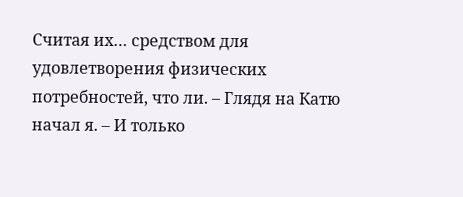Считая их… средством для удовлетворения физических потребностей, что ли. – Глядя на Катю начал я. – И только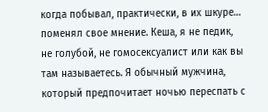когда побывал, практически, в их шкуре… поменял свое мнение. Кеша, я не педик, не голубой, не гомосексуалист или как вы там называетесь. Я обычный мужчина, который предпочитает ночью переспать с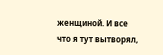женщиной. И все что я тут вытворял,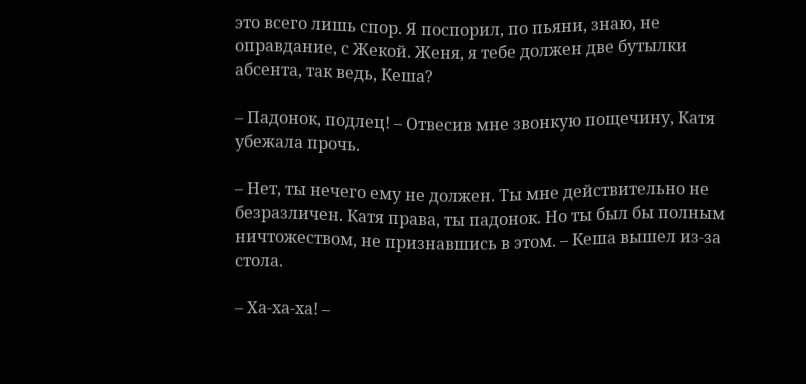это всего лишь спор. Я поспорил, по пьяни, знаю, не оправдание, с Жекой. Женя, я тебе должен две бутылки абсента, так ведь, Кеша?

– Падонок, подлец! – Отвесив мне звонкую пощечину, Катя убежала прочь.

– Нет, ты нечего ему не должен. Ты мне действительно не безразличен. Катя права, ты падонок. Но ты был бы полным ничтожеством, не признавшись в этом. – Кеша вышел из-за стола.

– Ха-ха-ха! –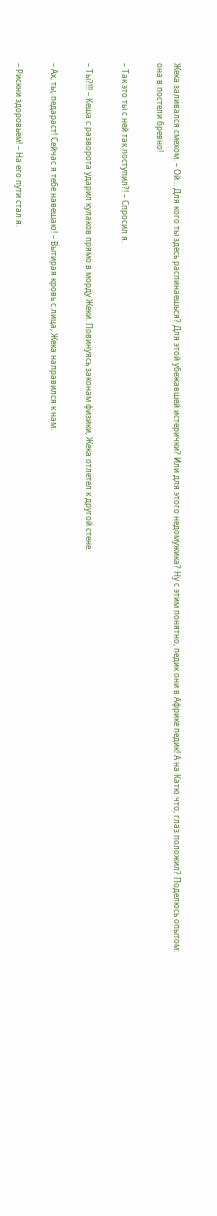Жека заливался смехом. – Ой… Для кого ты здесь распинаешься? Для этой убежавшей истерички? Или для этого недомужика? Ну с этим понятно, педик они в Африке педик! А на Катю что, глаз положил? Поделюсь опытом: она в постели бревно!

– Так это ты с ней так поступил?! – Спросил я.

– Ты?!!! – Кеша с разворота ударил кулаков прямо в морду Жеки. Повинуясь законам физики, Жека отлетел к другой стене.

– Ах, ты, педараст! Сейчас я тебе навешаю! – Вытирая кровь с лица, Жека направился к нам.

– Рискни здоровьем! – На его пути стал я.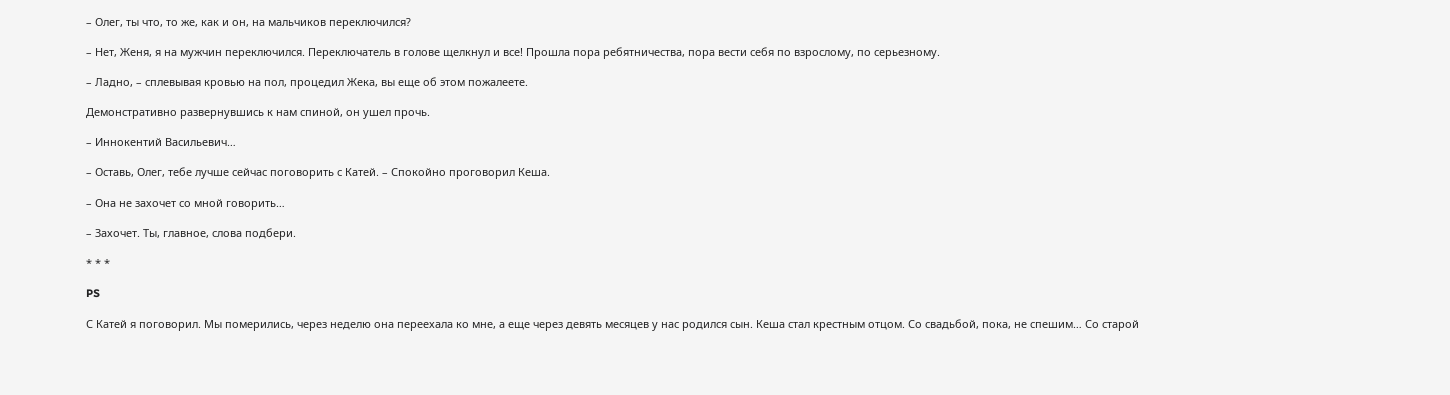– Олег, ты что, то же, как и он, на мальчиков переключился?

– Нет, Женя, я на мужчин переключился. Переключатель в голове щелкнул и все! Прошла пора ребятничества, пора вести себя по взрослому, по серьезному.

– Ладно, – сплевывая кровью на пол, процедил Жека, вы еще об этом пожалеете.

Демонстративно развернувшись к нам спиной, он ушел прочь.

– Иннокентий Васильевич…

– Оставь, Олег, тебе лучше сейчас поговорить с Катей. – Спокойно проговорил Кеша.

– Она не захочет со мной говорить…

– Захочет. Ты, главное, слова подбери.

* * *

PS

С Катей я поговорил. Мы померились, через неделю она переехала ко мне, а еще через девять месяцев у нас родился сын. Кеша стал крестным отцом. Со свадьбой, пока, не спешим… Со старой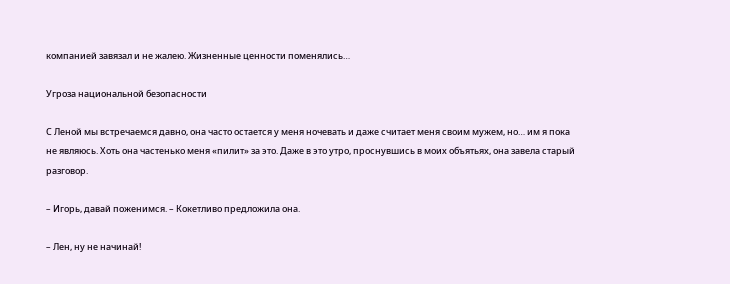компанией завязал и не жалею. Жизненные ценности поменялись…

Угроза национальной безопасности

С Леной мы встречаемся давно, она часто остается у меня ночевать и даже считает меня своим мужем, но… им я пока не являюсь. Хоть она частенько меня «пилит» за это. Даже в это утро, проснувшись в моих объятьях, она завела старый разговор.

– Игорь, давай поженимся. – Кокетливо предложила она.

– Лен, ну не начинай!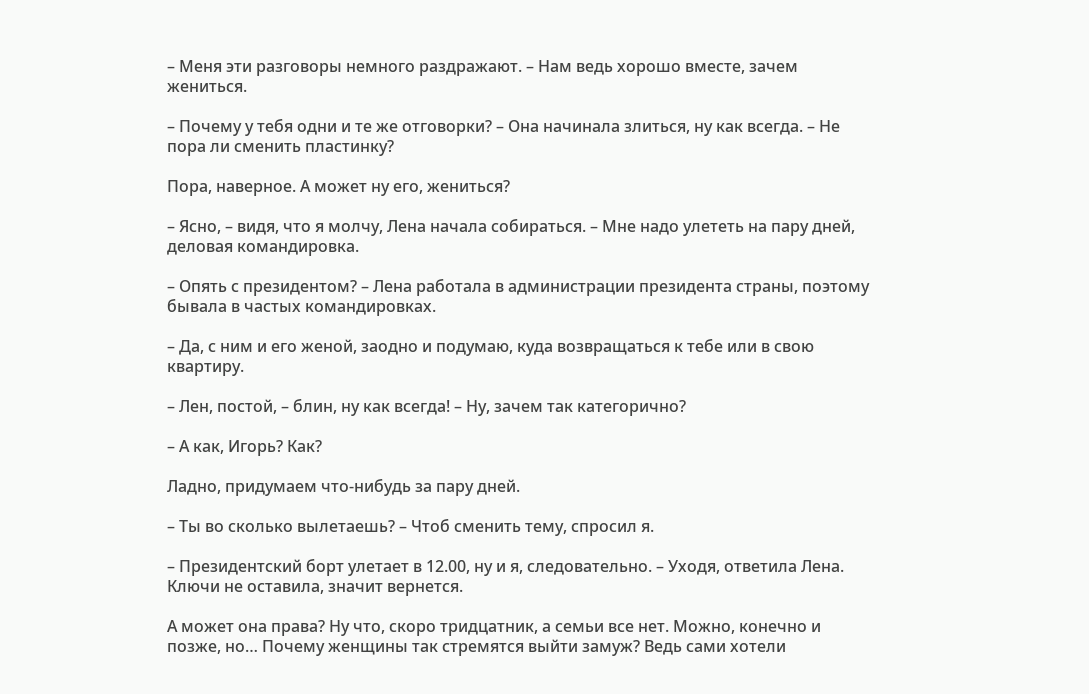– Меня эти разговоры немного раздражают. – Нам ведь хорошо вместе, зачем жениться.

– Почему у тебя одни и те же отговорки? – Она начинала злиться, ну как всегда. – Не пора ли сменить пластинку?

Пора, наверное. А может ну его, жениться?

– Ясно, – видя, что я молчу, Лена начала собираться. – Мне надо улететь на пару дней, деловая командировка.

– Опять с президентом? – Лена работала в администрации президента страны, поэтому бывала в частых командировках.

– Да, с ним и его женой, заодно и подумаю, куда возвращаться к тебе или в свою квартиру.

– Лен, постой, – блин, ну как всегда! – Ну, зачем так категорично?

– А как, Игорь? Как?

Ладно, придумаем что-нибудь за пару дней.

– Ты во сколько вылетаешь? – Чтоб сменить тему, спросил я.

– Президентский борт улетает в 12.00, ну и я, следовательно. – Уходя, ответила Лена. Ключи не оставила, значит вернется.

А может она права? Ну что, скоро тридцатник, а семьи все нет. Можно, конечно и позже, но… Почему женщины так стремятся выйти замуж? Ведь сами хотели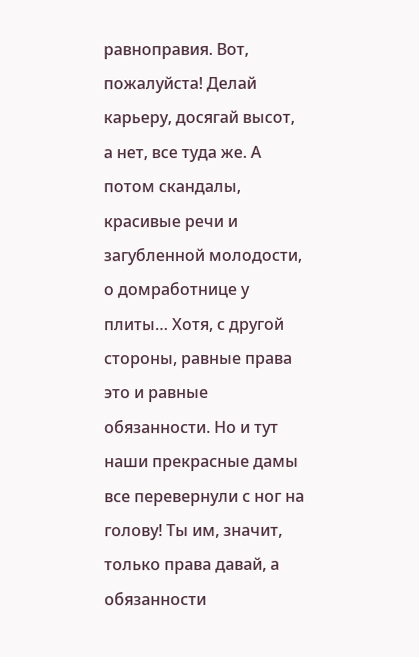равноправия. Вот, пожалуйста! Делай карьеру, досягай высот, а нет, все туда же. А потом скандалы, красивые речи и загубленной молодости, о домработнице у плиты… Хотя, с другой стороны, равные права это и равные обязанности. Но и тут наши прекрасные дамы все перевернули с ног на голову! Ты им, значит, только права давай, а обязанности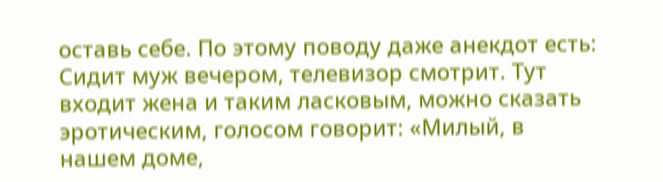оставь себе. По этому поводу даже анекдот есть: Сидит муж вечером, телевизор смотрит. Тут входит жена и таким ласковым, можно сказать эротическим, голосом говорит: «Милый, в нашем доме,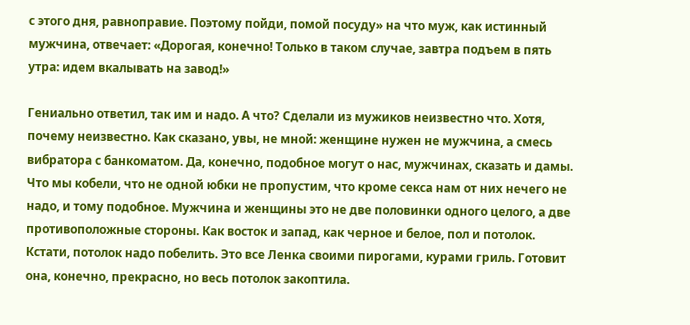с этого дня, равноправие. Поэтому пойди, помой посуду» на что муж, как истинный мужчина, отвечает: «Дорогая, конечно! Только в таком случае, завтра подъем в пять утра: идем вкалывать на завод!»

Гениально ответил, так им и надо. А что? Сделали из мужиков неизвестно что. Хотя, почему неизвестно. Как сказано, увы, не мной: женщине нужен не мужчина, а смесь вибратора с банкоматом. Да, конечно, подобное могут о нас, мужчинах, сказать и дамы. Что мы кобели, что не одной юбки не пропустим, что кроме секса нам от них нечего не надо, и тому подобное. Мужчина и женщины это не две половинки одного целого, а две противоположные стороны. Как восток и запад, как черное и белое, пол и потолок. Кстати, потолок надо побелить. Это все Ленка своими пирогами, курами гриль. Готовит она, конечно, прекрасно, но весь потолок закоптила.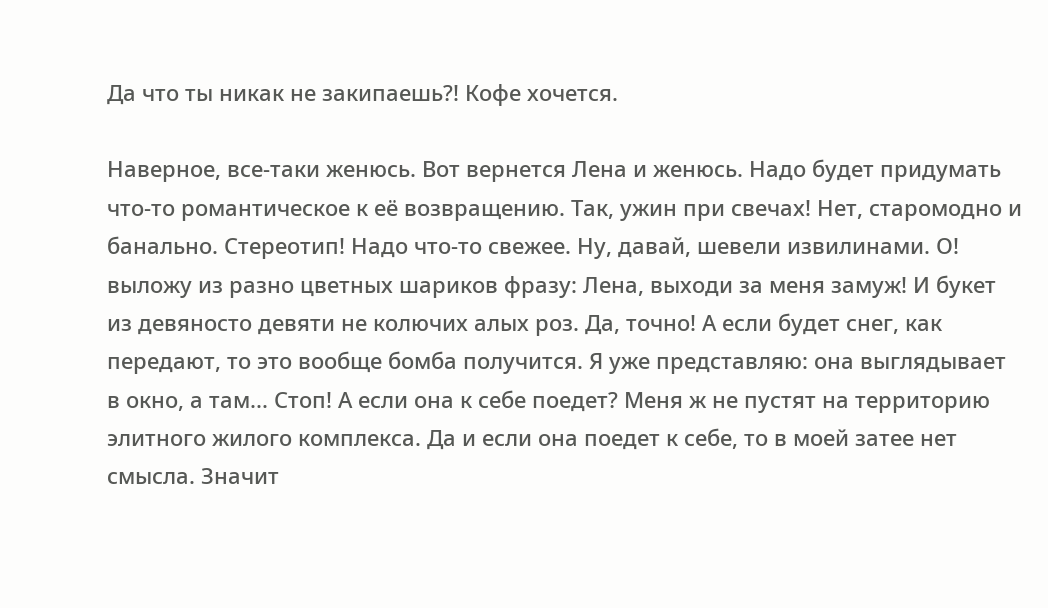Да что ты никак не закипаешь?! Кофе хочется.

Наверное, все-таки женюсь. Вот вернется Лена и женюсь. Надо будет придумать что-то романтическое к её возвращению. Так, ужин при свечах! Нет, старомодно и банально. Стереотип! Надо что-то свежее. Ну, давай, шевели извилинами. О! выложу из разно цветных шариков фразу: Лена, выходи за меня замуж! И букет из девяносто девяти не колючих алых роз. Да, точно! А если будет снег, как передают, то это вообще бомба получится. Я уже представляю: она выглядывает в окно, а там... Стоп! А если она к себе поедет? Меня ж не пустят на территорию элитного жилого комплекса. Да и если она поедет к себе, то в моей затее нет смысла. Значит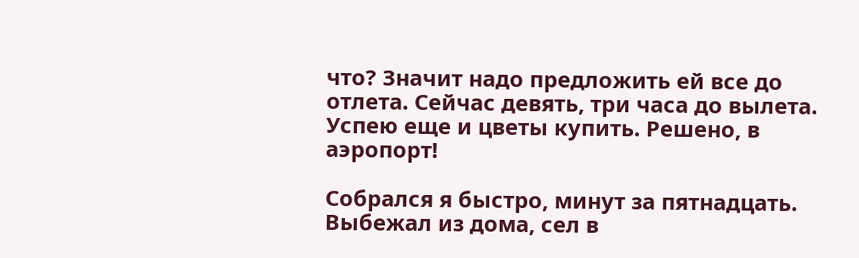что? Значит надо предложить ей все до отлета. Сейчас девять, три часа до вылета. Успею еще и цветы купить. Решено, в аэропорт!

Собрался я быстро, минут за пятнадцать. Выбежал из дома, сел в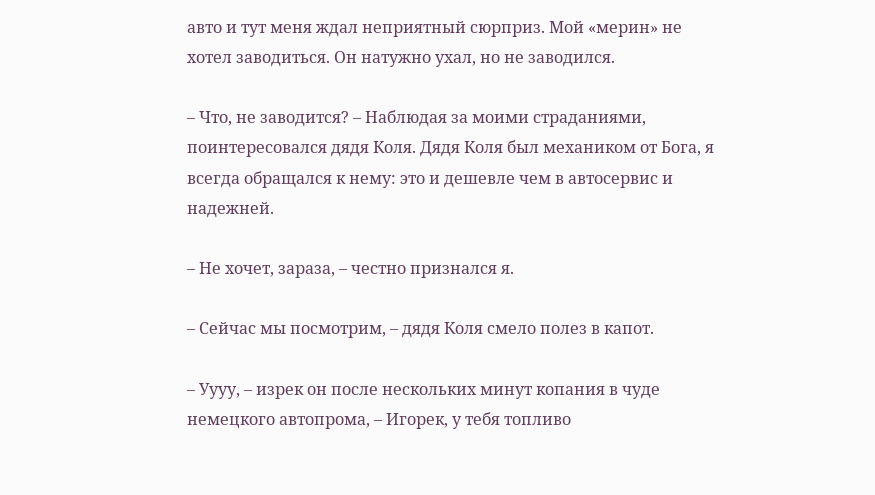авто и тут меня ждал неприятный сюрприз. Мой «мерин» не хотел заводиться. Он натужно ухал, но не заводился.

– Что, не заводится? – Наблюдая за моими страданиями, поинтересовался дядя Коля. Дядя Коля был механиком от Бога, я всегда обращался к нему: это и дешевле чем в автосервис и надежней.

– Не хочет, зараза, – честно признался я.

– Сейчас мы посмотрим, – дядя Коля смело полез в капот.

– Уууу, – изрек он после нескольких минут копания в чуде немецкого автопрома, – Игорек, у тебя топливо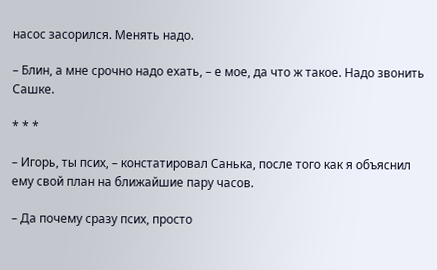насос засорился. Менять надо.

– Блин, а мне срочно надо ехать, – е мое, да что ж такое. Надо звонить Сашке.

* * *

– Игорь, ты псих, – констатировал Санька, после того как я объяснил ему свой план на ближайшие пару часов.

– Да почему сразу псих, просто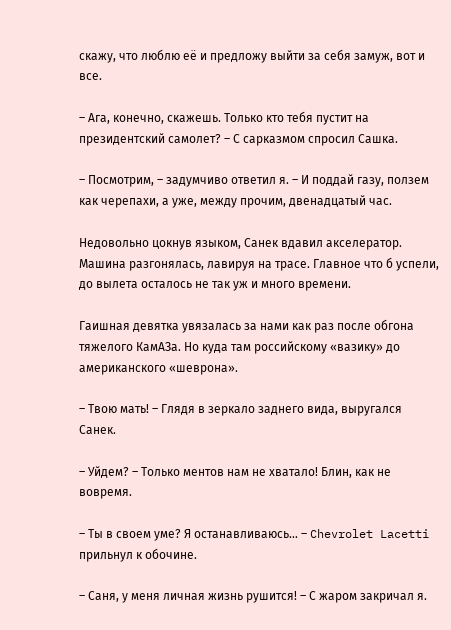скажу, что люблю её и предложу выйти за себя замуж, вот и все.

– Ага, конечно, скажешь. Только кто тебя пустит на президентский самолет? – С сарказмом спросил Сашка.

– Посмотрим, – задумчиво ответил я. – И поддай газу, ползем как черепахи, а уже, между прочим, двенадцатый час.

Недовольно цокнув языком, Санек вдавил акселератор. Машина разгонялась, лавируя на трасе. Главное что б успели, до вылета осталось не так уж и много времени.

Гаишная девятка увязалась за нами как раз после обгона тяжелого КамАЗа. Но куда там российскому «вазику» до американского «шеврона».

– Твою мать! – Глядя в зеркало заднего вида, выругался Санек.

– Уйдем? – Только ментов нам не хватало! Блин, как не вовремя.

– Ты в своем уме? Я останавливаюсь… – Chevrolet Lacetti прильнул к обочине.

– Саня, у меня личная жизнь рушится! – С жаром закричал я.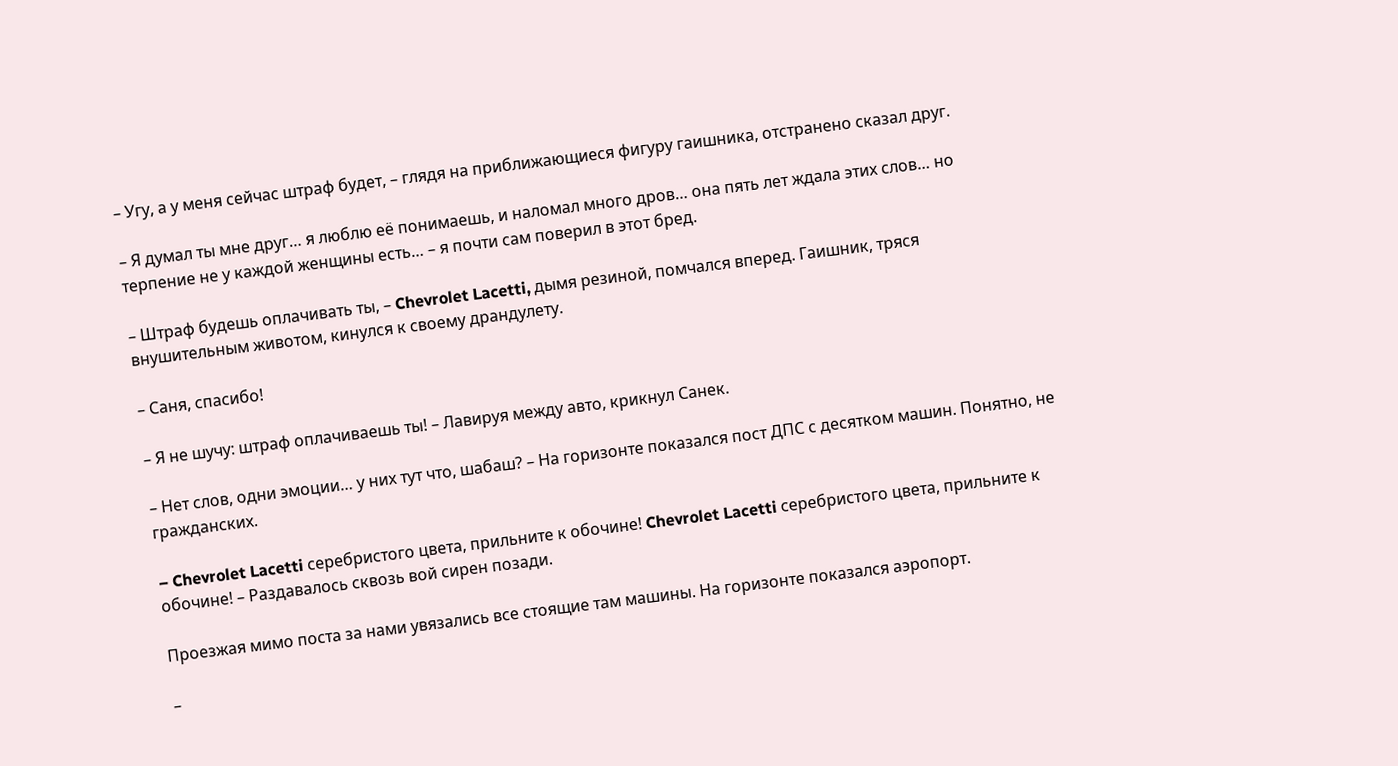– Угу, а у меня сейчас штраф будет, – глядя на приближающиеся фигуру гаишника, отстранено сказал друг.

– Я думал ты мне друг… я люблю её понимаешь, и наломал много дров… она пять лет ждала этих слов… но терпение не у каждой женщины есть… – я почти сам поверил в этот бред.

– Штраф будешь оплачивать ты, – Chevrolet Lacetti, дымя резиной, помчался вперед. Гаишник, тряся внушительным животом, кинулся к своему драндулету.

– Саня, спасибо!

– Я не шучу: штраф оплачиваешь ты! – Лавируя между авто, крикнул Санек.

– Нет слов, одни эмоции… у них тут что, шабаш? – На горизонте показался пост ДПС с десятком машин. Понятно, не гражданских.

– Chevrolet Lacetti серебристого цвета, прильните к обочине! Chevrolet Lacetti серебристого цвета, прильните к обочине! – Раздавалось сквозь вой сирен позади.

Проезжая мимо поста за нами увязались все стоящие там машины. На горизонте показался аэропорт.

–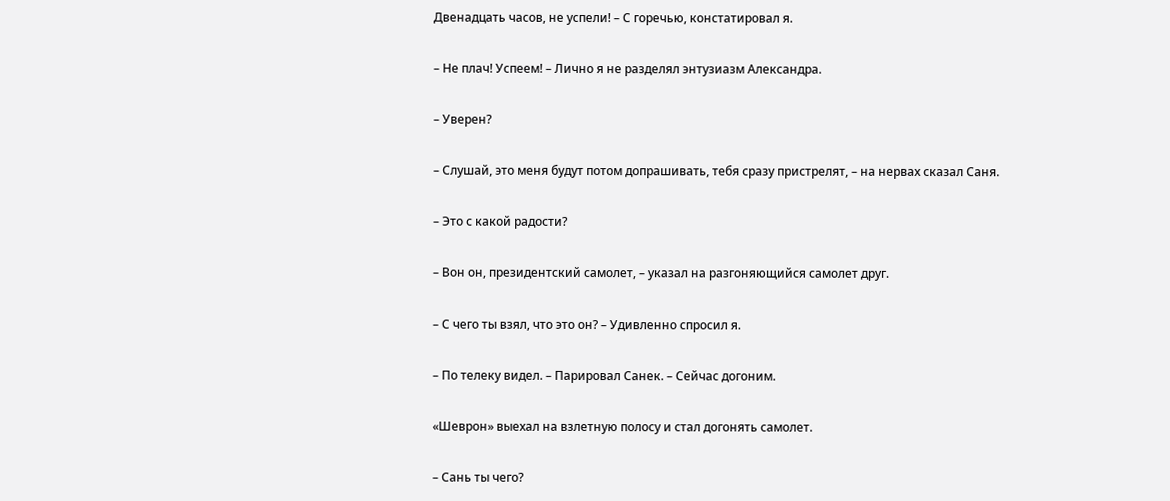Двенадцать часов, не успели! – С горечью, констатировал я.

– Не плач! Успеем! – Лично я не разделял энтузиазм Александра.

– Уверен?

– Слушай, это меня будут потом допрашивать, тебя сразу пристрелят, – на нервах сказал Саня.

– Это с какой радости?

– Вон он, президентский самолет, – указал на разгоняющийся самолет друг.

– С чего ты взял, что это он? – Удивленно спросил я.

– По телеку видел. – Парировал Санек. – Сейчас догоним.

«Шеврон» выехал на взлетную полосу и стал догонять самолет.

– Сань ты чего?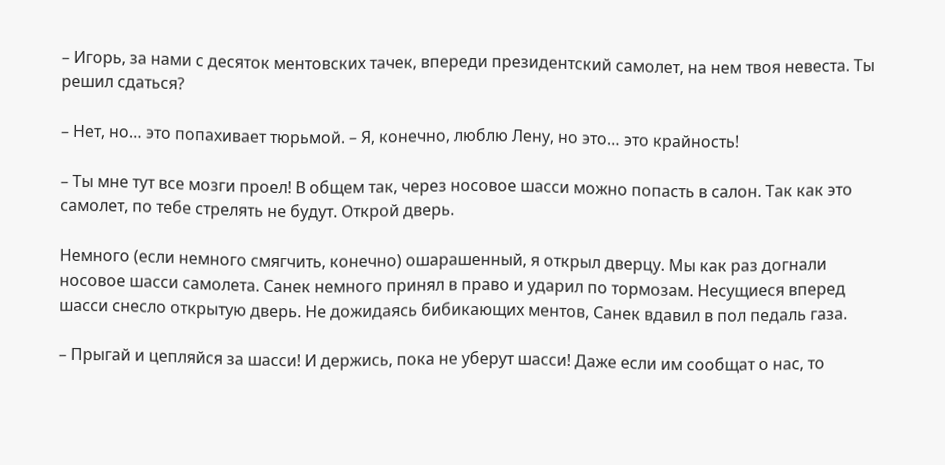– Игорь, за нами с десяток ментовских тачек, впереди президентский самолет, на нем твоя невеста. Ты решил сдаться?

– Нет, но… это попахивает тюрьмой. – Я, конечно, люблю Лену, но это… это крайность!

– Ты мне тут все мозги проел! В общем так, через носовое шасси можно попасть в салон. Так как это самолет, по тебе стрелять не будут. Открой дверь.

Немного (если немного смягчить, конечно) ошарашенный, я открыл дверцу. Мы как раз догнали носовое шасси самолета. Санек немного принял в право и ударил по тормозам. Несущиеся вперед шасси снесло открытую дверь. Не дожидаясь бибикающих ментов, Санек вдавил в пол педаль газа.

– Прыгай и цепляйся за шасси! И держись, пока не уберут шасси! Даже если им сообщат о нас, то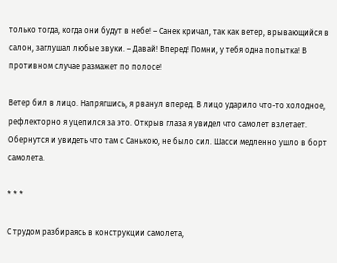только тогда, когда они будут в небе! – Санек кричал, так как ветер, врывающийся в салон, заглушал любые звуки. – Давай! Вперед! Помни, у тебя одна попытка! В противном случае размажет по полосе!

Ветер бил в лицо. Напрягшись, я рванул вперед. В лицо ударило что-то холодное, рефлекторно я уцепился за это. Открыв глаза я увидел что самолет взлетает. Обернутся и увидеть что там с Санькою, не было сил. Шасси медленно ушло в борт самолета.

* * *

С трудом разбираясь в конструкции самолета,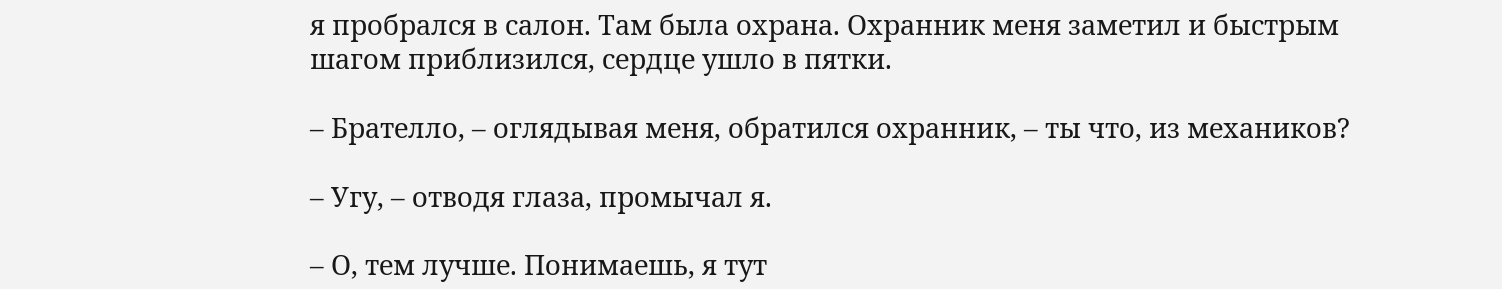я пробрался в салон. Там была охрана. Охранник меня заметил и быстрым шагом приблизился, сердце ушло в пятки.

– Брателло, – оглядывая меня, обратился охранник, – ты что, из механиков?

– Угу, – отводя глаза, промычал я.

– О, тем лучше. Понимаешь, я тут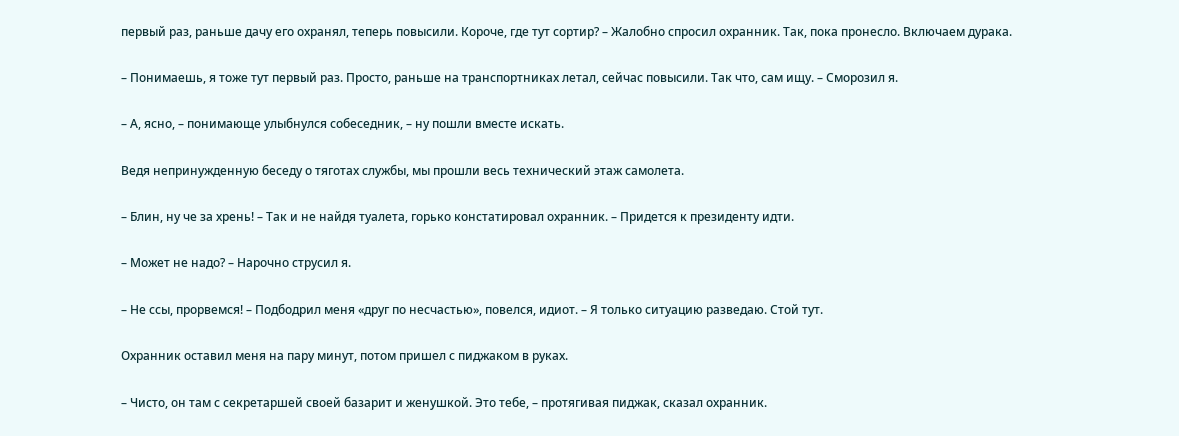первый раз, раньше дачу его охранял, теперь повысили. Короче, где тут сортир? – Жалобно спросил охранник. Так, пока пронесло. Включаем дурака.

– Понимаешь, я тоже тут первый раз. Просто, раньше на транспортниках летал, сейчас повысили. Так что, сам ищу. – Сморозил я.

– А, ясно, – понимающе улыбнулся собеседник, – ну пошли вместе искать.

Ведя непринужденную беседу о тяготах службы, мы прошли весь технический этаж самолета.

– Блин, ну че за хрень! – Так и не найдя туалета, горько констатировал охранник. – Придется к президенту идти.

– Может не надо? – Нарочно струсил я.

– Не ссы, прорвемся! – Подбодрил меня «друг по несчастью», повелся, идиот. – Я только ситуацию разведаю. Стой тут.

Охранник оставил меня на пару минут, потом пришел с пиджаком в руках.

– Чисто, он там с секретаршей своей базарит и женушкой. Это тебе, – протягивая пиджак, сказал охранник.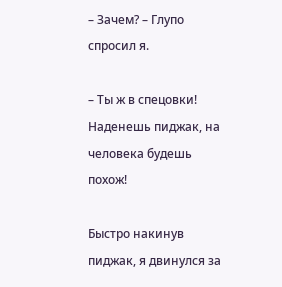– Зачем? – Глупо спросил я.

– Ты ж в спецовки! Наденешь пиджак, на человека будешь похож!

Быстро накинув пиджак, я двинулся за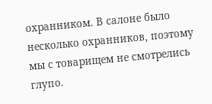охранником. В салоне было несколько охранников, поэтому мы с товарищем не смотрелись глупо.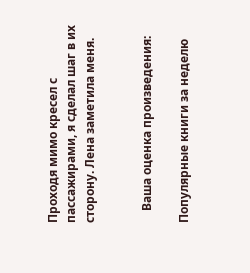Проходя мимо кресел с пассажирами, я сделал шаг в их сторону. Лена заметила меня.


    Ваша оценка произведения:

Популярные книги за неделю